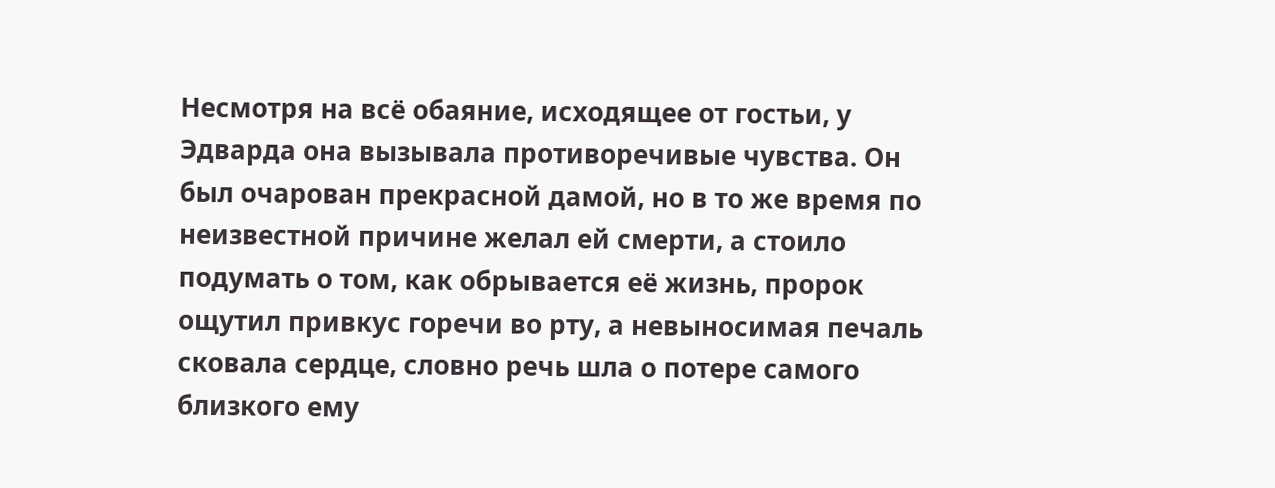Несмотря на всё обаяние, исходящее от гостьи, у Эдварда она вызывала противоречивые чувства. Он был очарован прекрасной дамой, но в то же время по неизвестной причине желал ей смерти, а стоило подумать о том, как обрывается её жизнь, пророк ощутил привкус горечи во рту, а невыносимая печаль сковала сердце, словно речь шла о потере самого близкого ему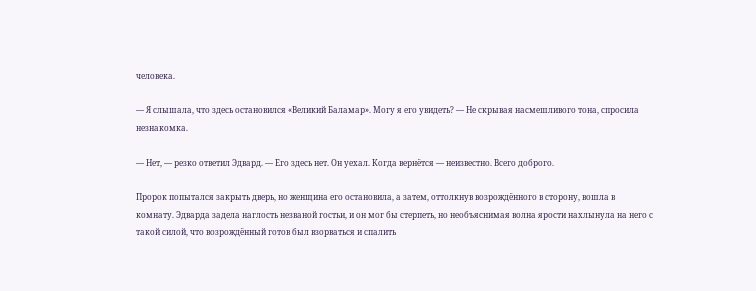человека.

— Я слышала, что здесь остановился «Великий Баламар». Могу я его увидеть? — Не скрывая насмешливого тона, спросила незнакомка.

— Нет, — резко ответил Эдвард. — Его здесь нет. Он уехал. Когда вернётся — неизвестно. Всего доброго.

Пророк попытался закрыть дверь, но женщина его остановила, а затем, оттолкнув возрождённого в сторону, вошла в комнату. Эдварда задела наглость незваной гостьи, и он мог бы стерпеть, но необъяснимая волна ярости нахлынула на него с такой силой, что возрождённый готов был взорваться и спалить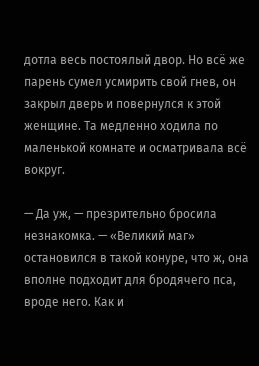дотла весь постоялый двор. Но всё же парень сумел усмирить свой гнев, он закрыл дверь и повернулся к этой женщине. Та медленно ходила по маленькой комнате и осматривала всё вокруг.

— Да уж, — презрительно бросила незнакомка. — «Великий маг» остановился в такой конуре, что ж, она вполне подходит для бродячего пса, вроде него. Как и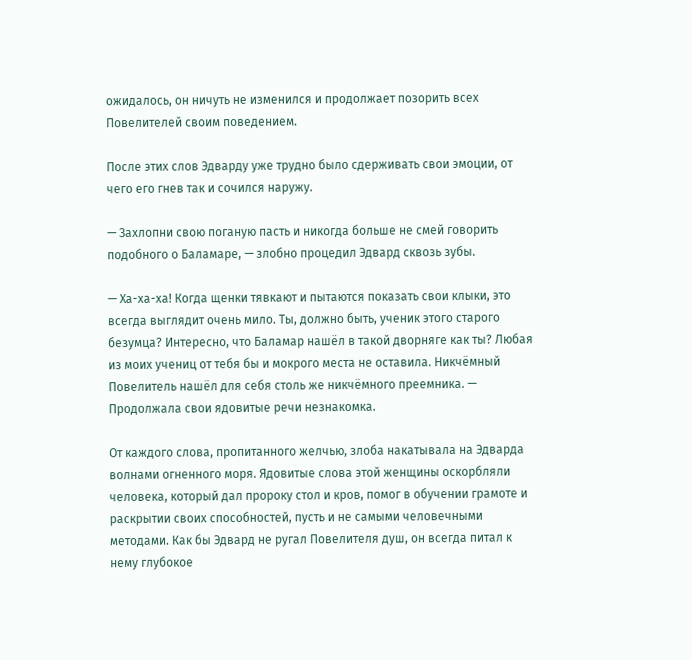ожидалось, он ничуть не изменился и продолжает позорить всех Повелителей своим поведением.

После этих слов Эдварду уже трудно было сдерживать свои эмоции, от чего его гнев так и сочился наружу.

— Захлопни свою поганую пасть и никогда больше не смей говорить подобного о Баламаре, — злобно процедил Эдвард сквозь зубы.

— Ха-ха-ха! Когда щенки тявкают и пытаются показать свои клыки, это всегда выглядит очень мило. Ты, должно быть, ученик этого старого безумца? Интересно, что Баламар нашёл в такой дворняге как ты? Любая из моих учениц от тебя бы и мокрого места не оставила. Никчёмный Повелитель нашёл для себя столь же никчёмного преемника. — Продолжала свои ядовитые речи незнакомка.

От каждого слова, пропитанного желчью, злоба накатывала на Эдварда волнами огненного моря. Ядовитые слова этой женщины оскорбляли человека, который дал пророку стол и кров, помог в обучении грамоте и раскрытии своих способностей, пусть и не самыми человечными методами. Как бы Эдвард не ругал Повелителя душ, он всегда питал к нему глубокое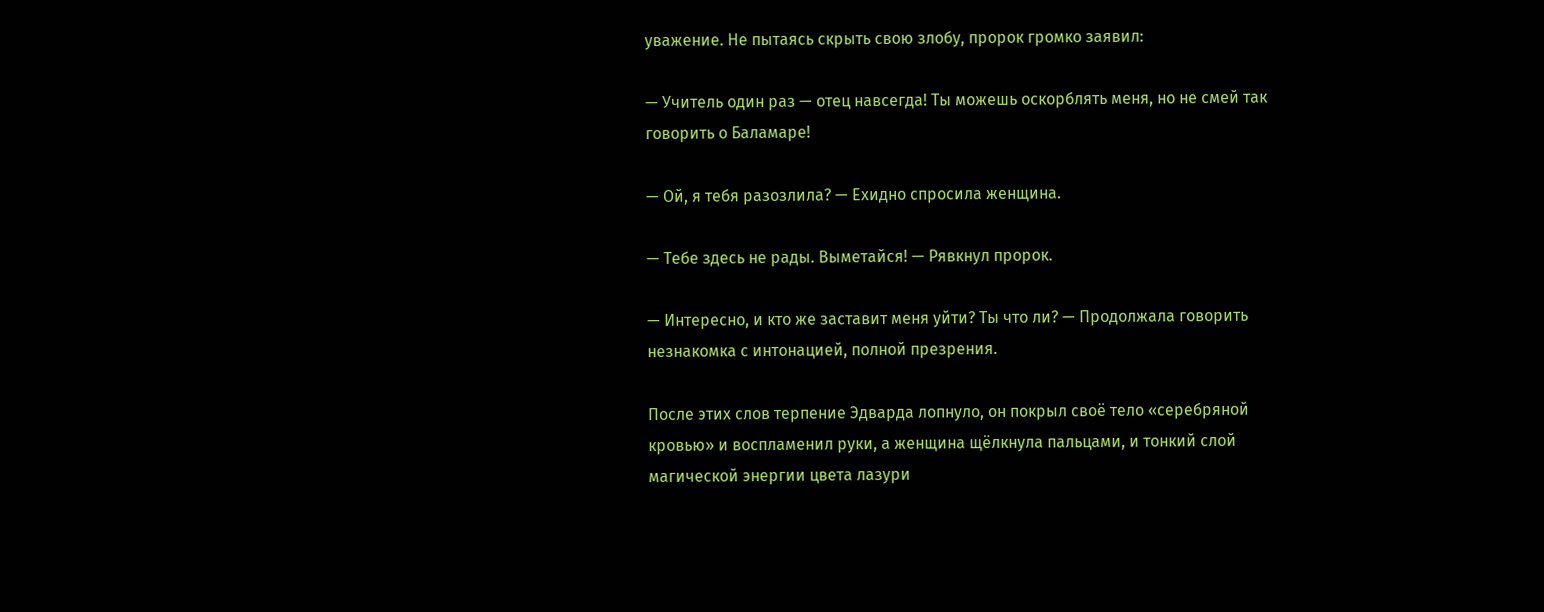уважение. Не пытаясь скрыть свою злобу, пророк громко заявил:

— Учитель один раз — отец навсегда! Ты можешь оскорблять меня, но не смей так говорить о Баламаре!

— Ой, я тебя разозлила? — Ехидно спросила женщина.

— Тебе здесь не рады. Выметайся! — Рявкнул пророк.

— Интересно, и кто же заставит меня уйти? Ты что ли? — Продолжала говорить незнакомка с интонацией, полной презрения.

После этих слов терпение Эдварда лопнуло, он покрыл своё тело «серебряной кровью» и воспламенил руки, а женщина щёлкнула пальцами, и тонкий слой магической энергии цвета лазури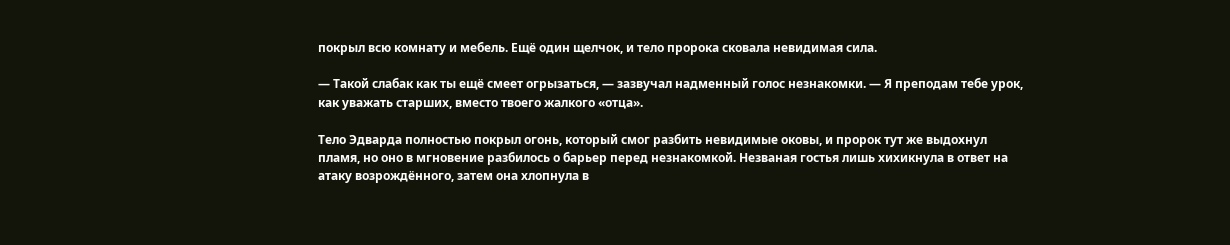покрыл всю комнату и мебель. Ещё один щелчок, и тело пророка сковала невидимая сила.

— Такой слабак как ты ещё смеет огрызаться, — зазвучал надменный голос незнакомки. — Я преподам тебе урок, как уважать старших, вместо твоего жалкого «отца».

Тело Эдварда полностью покрыл огонь, который смог разбить невидимые оковы, и пророк тут же выдохнул пламя, но оно в мгновение разбилось о барьер перед незнакомкой. Незваная гостья лишь хихикнула в ответ на атаку возрождённого, затем она хлопнула в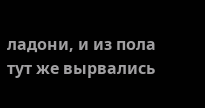ладони, и из пола тут же вырвались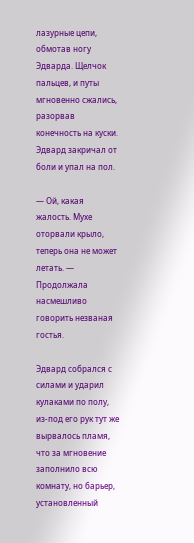лазурные цепи, обмотав ногу Эдварда. Щелчок пальцев, и путы мгновенно сжались, разорвав конечность на куски. Эдвард закричал от боли и упал на пол.

— Ой, какая жалость. Мухе оторвали крыло, теперь она не может летать. — Продолжала насмешливо говорить незваная гостья.

Эдвард собрался с силами и ударил кулаками по полу, из-под его рук тут же вырвалось пламя, что за мгновение заполнило всю комнату, но барьер, установленный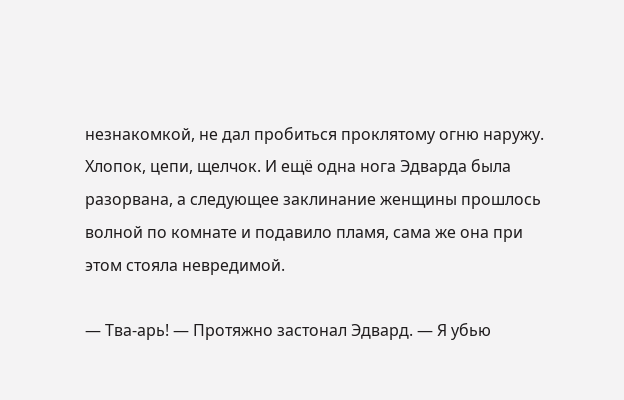незнакомкой, не дал пробиться проклятому огню наружу. Хлопок, цепи, щелчок. И ещё одна нога Эдварда была разорвана, а следующее заклинание женщины прошлось волной по комнате и подавило пламя, сама же она при этом стояла невредимой.

— Тва-арь! — Протяжно застонал Эдвард. — Я убью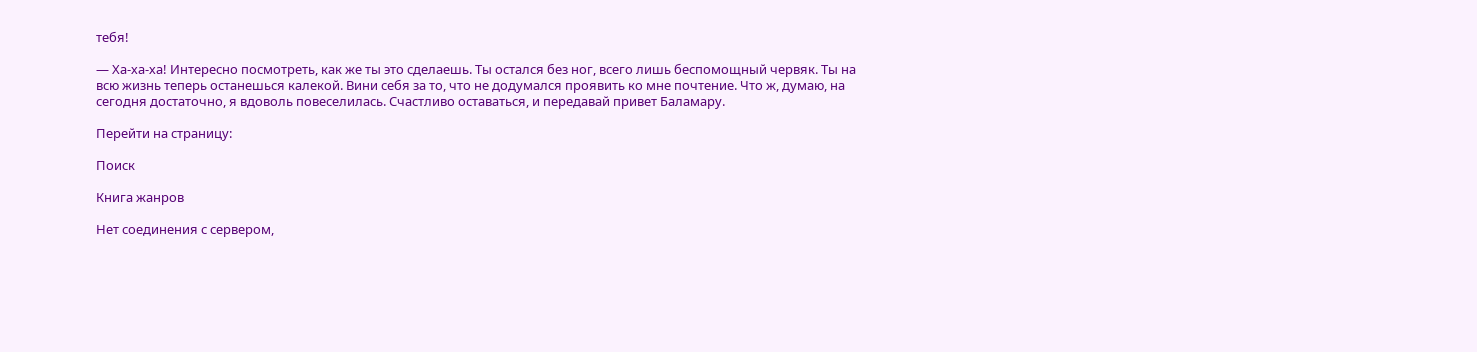тебя!

— Ха-ха-ха! Интересно посмотреть, как же ты это сделаешь. Ты остался без ног, всего лишь беспомощный червяк. Ты на всю жизнь теперь останешься калекой. Вини себя за то, что не додумался проявить ко мне почтение. Что ж, думаю, на сегодня достаточно, я вдоволь повеселилась. Счастливо оставаться, и передавай привет Баламару.

Перейти на страницу:

Поиск

Книга жанров

Нет соединения с сервером,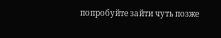попробуйте зайти чуть позже